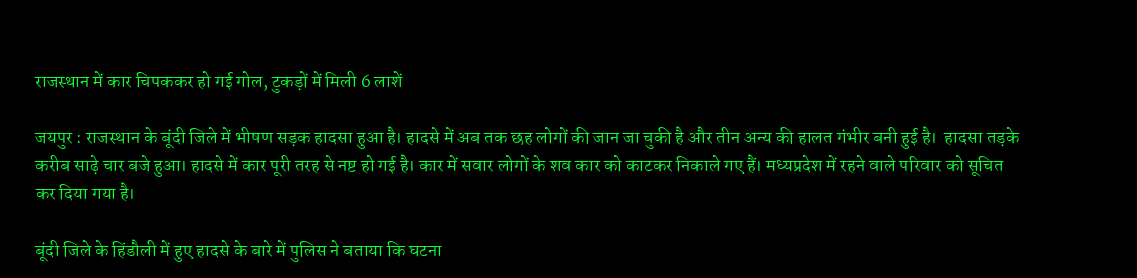राजस्थान में कार चिपककर हो गई गोल, टुकड़ों में मिली 6 लाशें

जयपुर : राजस्थान के बूंदी जिले में भीषण सड़क हादसा हुआ है। हादसे में अब तक छह लोगों की जान जा चुकी है और तीन अन्य की हालत गंभीर बनी हुई है।  हादसा तड़के करीब साढ़े चार बजे हुआ। हादसे में कार पूरी तरह से नष्ट हो गई है। कार में सवार लोगों के शव कार को काटकर निकाले गए हैं। मध्यप्रदेश में रहने वाले परिवार को सूचित कर दिया गया है।

बूंदी जिले के हिंडौली में हुए हादसे के बारे में पुलिस ने बताया कि घटना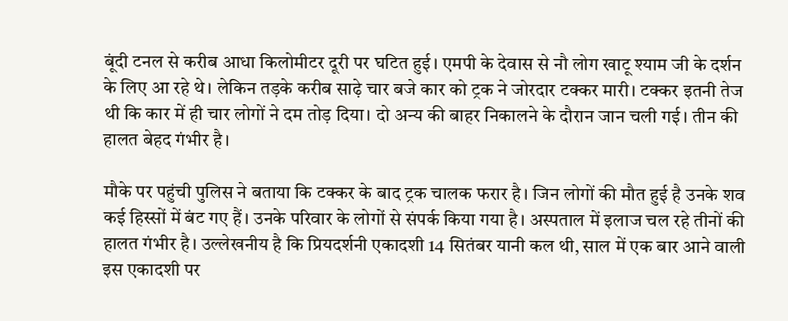बूंदी टनल से करीब आधा किलोमीटर दूरी पर घटित हुई। एमपी के देवास से नौ लोग खाटू श्याम जी के दर्शन के लिए आ रहे थे। लेकिन तड़के करीब साढ़े चार बजे कार को ट्रक ने जोरदार टक्कर मारी। टक्कर इतनी तेज थी कि कार में ही चार लोगों ने दम तोड़ दिया। दो अन्य की बाहर निकालने के दौरान जान चली गई। तीन की हालत बेहद गंभीर है।

मौके पर पहुंची पुलिस ने बताया कि टक्कर के बाद ट्रक चालक फरार है। जिन लोगों की मौत हुई है उनके शव कई हिस्सों में बंट गए हैं। उनके परिवार के लोगों से संपर्क किया गया है। अस्पताल में इलाज चल रहे तीनों की हालत गंभीर है। उल्लेखनीय है कि प्रियदर्शनी एकादशी 14 सितंबर यानी कल थी, साल में एक बार आने वाली इस एकादशी पर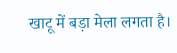खाटू में बड़ा मेला लगता है।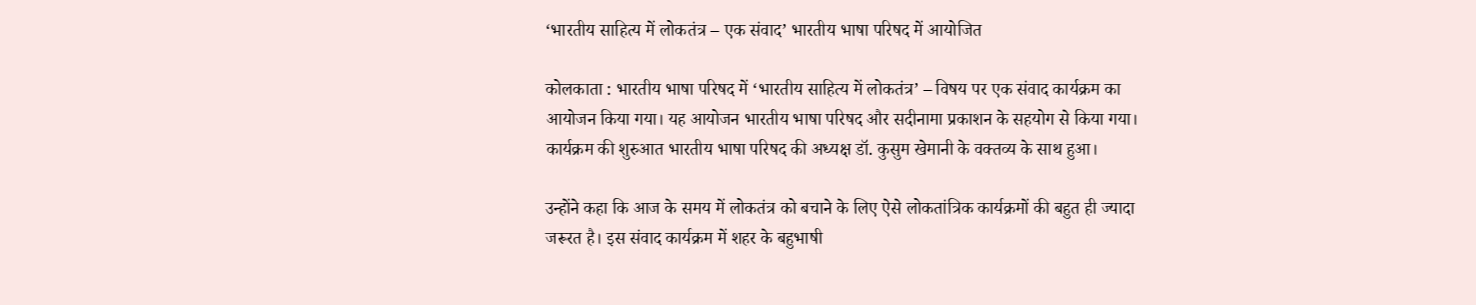‘भारतीय साहित्य में लोकतंत्र – एक संवाद’ भारतीय भाषा परिषद में आयोजित

कोलकाता : भारतीय भाषा परिषद में ‘भारतीय साहित्य में लोकतंत्र’ – विषय पर एक संवाद कार्यक्रम का आयोजन किया गया। यह आयोजन भारतीय भाषा परिषद और सदीनामा प्रकाशन के सहयोग से किया गया। कार्यक्रम की शुरुआत भारतीय भाषा परिषद की अध्यक्ष डॉ. कुसुम खेमानी के वक्तव्य के साथ हुआ।

उन्होंने कहा कि आज के समय में लोकतंत्र को बचाने के लिए ऐसे लोकतांत्रिक कार्यक्रमों की बहुत ही ज्यादा जरूरत है। इस संवाद कार्यक्रम में शहर के बहुभाषी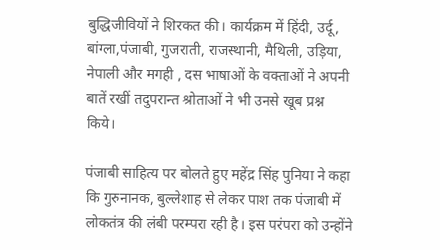बुद्धिजीवियों ने शिरकत की। कार्यक्रम में हिंदी, उर्दू, बांग्ला,पंजाबी, गुजराती, राजस्थानी, मैथिली, उड़िया, नेपाली और मगही , दस भाषाओं के वक्ताओं ने अपनी बातें रखीं तदुपरान्त श्रोताओं ने भी उनसे खूब प्रश्न किये।

पंजाबी साहित्य पर बोलते हुए महेंद्र सिंह पुनिया ने कहा कि गुरुनानक, बुल्लेशाह से लेकर पाश तक पंजाबी में लोकतंत्र की लंबी परम्परा रही है। इस परंपरा को उन्होंने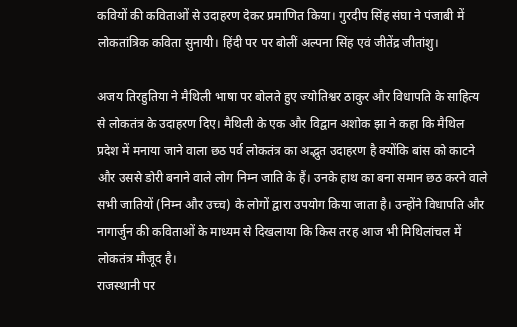कवियों की कविताओं से उदाहरण देकर प्रमाणित किया। गुरदीप सिंह संघा ने पंजाबी में लोकतांत्रिक कविता सुनायी। हिंदी पर पर बोलीं अल्पना सिंह एवं जीतेंद्र जीतांशु।

अजय तिरहुतिया ने मैथिली भाषा पर बोलते हुए ज्योतिश्वर ठाकुर और विधापति के साहित्य से लोकतंत्र के उदाहरण दिए। मैथिली के एक और विद्वान अशोक झा ने कहा कि मैथिल प्रदेश में मनाया जाने वाला छठ पर्व लोकतंत्र का अद्भुत उदाहरण है क्योंकि बांस को काटने और उससे डोरी बनाने वाले लोग निम्न जाति के हैं। उनके हाथ का बना समान छठ करने वाले सभी जातियों (निम्न और उच्च) के लोगों द्वारा उपयोग किया जाता है। उन्होंने विधापति और नागार्जुन की कविताओं के माध्यम से दिखलाया कि किस तरह आज भी मिथिलांचल में लोकतंत्र मौजूद है।
राजस्थानी पर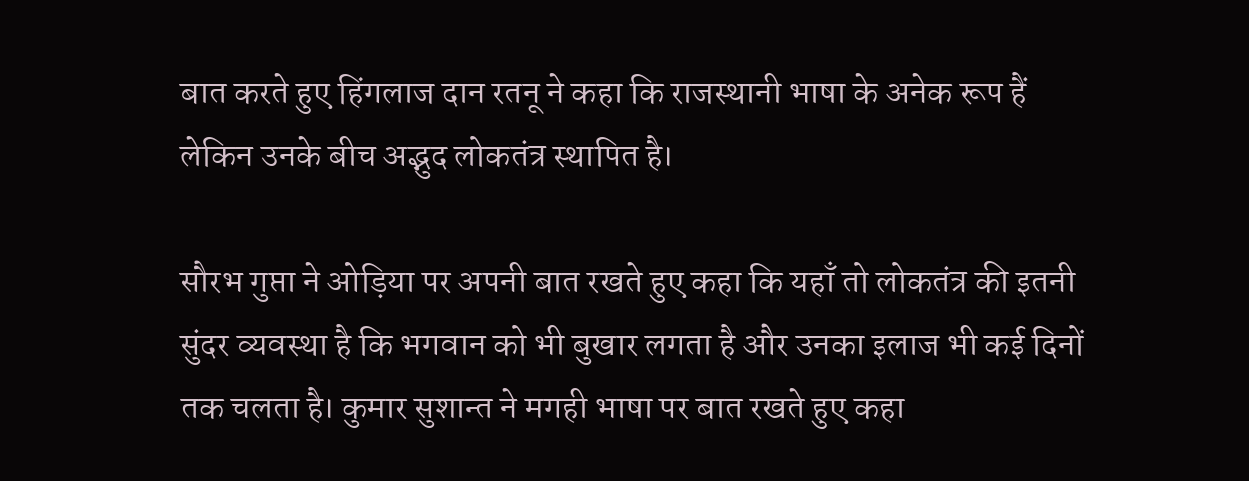बात करते हुए हिंगलाज दान रतनू ने कहा कि राजस्थानी भाषा के अनेक रूप हैं लेकिन उनके बीच अद्भुद लोकतंत्र स्थापित है।

सौरभ गुप्ता ने ओड़िया पर अपनी बात रखते हुए कहा कि यहाँ तो लोकतंत्र की इतनी सुंदर व्यवस्था है कि भगवान को भी बुखार लगता है और उनका इलाज भी कई दिनों तक चलता है। कुमार सुशान्त ने मगही भाषा पर बात रखते हुए कहा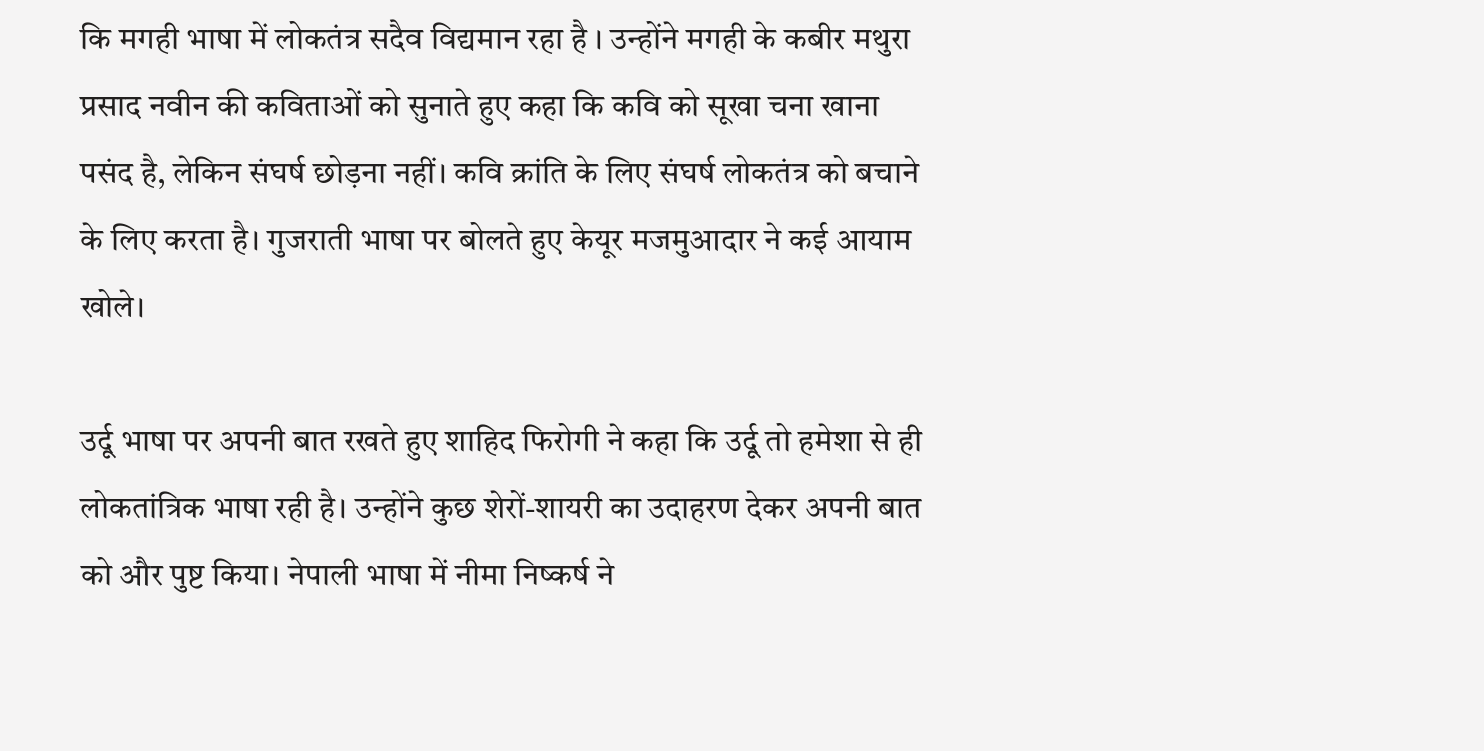कि मगही भाषा में लोकतंत्र सदैव विद्यमान रहा है । उन्होंने मगही के कबीर मथुरा प्रसाद नवीन की कविताओं को सुनाते हुए कहा कि कवि को सूखा चना खाना पसंद है, लेकिन संघर्ष छोड़ना नहीं। कवि क्रांति के लिए संघर्ष लोकतंत्र को बचाने के लिए करता है। गुजराती भाषा पर बोलते हुए केयूर मजमुआदार ने कई आयाम खोले।

उर्दू भाषा पर अपनी बात रखते हुए शाहिद फिरोगी ने कहा कि उर्दू तो हमेशा से ही लोकतांत्रिक भाषा रही है। उन्होंने कुछ शेरों-शायरी का उदाहरण देकर अपनी बात को और पुष्ट किया। नेपाली भाषा में नीमा निष्कर्ष ने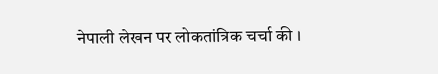नेपाली लेखन पर लोकतांत्रिक चर्चा की ।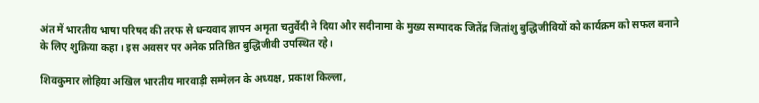अंत में भारतीय भाषा परिषद की तरफ से धन्यवाद ज्ञापन अमृता चतुर्वेदी ने दिया और सदीनामा के मुख्य सम्पादक जितेंद्र जितांशु बुद्धिजीवियों को कार्यक्रम को सफल बनाने के लिए शुक्रिया कहा। इस अवसर पर अनेक प्रतिष्ठित बुद्धिजीवी उपस्थित रहे।

शिवकुमार लोहिया अखिल भारतीय मारवाड़ी सम्मेलन के अध्यक्ष, प्रकाश किल्ला,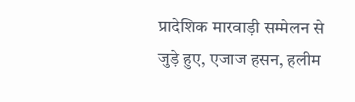प्रादेशिक मारवाड़ी सम्मेलन से जुड़े हुए, एजाज हसन, हलीम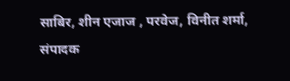साबिर, शीन एजाज , परवेज, विनीत शर्मा, संपादक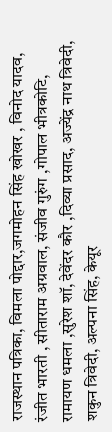राजस्थान पत्रिका, विमला पोद्दार,जगमोहन सिंह खोखर , विनोद यादव, रंजीत भारती , सीताराम अग्रवाल, संजीव गुरुंग ,गोपाल भीत्रकोटि, रामायण धमला ,सुरेश शॉ, देवेंदर कौर ,दिव्या प्रसाद, अज्येंद्र नाथ त्रिवेदी, शकुन त्रिवेदी, अल्पना सिंह, केयूर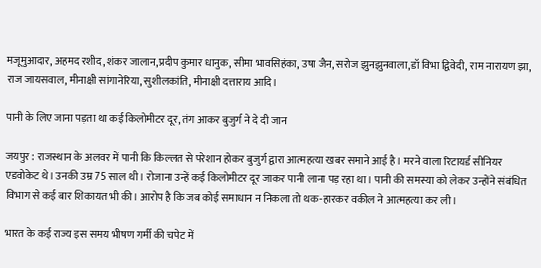मजूमुआदार, अहमद रशीद, शंकर जालान,प्रदीप कुमार धानुक, सीमा भावसिहंका, उषा जैन, सरोज झुनझुनवाला,डॉ विभा द्विवेदी, राम नारायण झा, राज जायसवाल, मीनाक्षी सांगानेरिया, सुशीलकांति, मीनाक्षी दत्ताराय आदि।

पानी के लिए जाना पड़ता था कई किलोमीटर दूर, तंग आकर बुजुर्ग ने दे दी जान

जयपुर : राजस्थान के अलवर में पानी कि किल्लत से परेशान होकर बुजुर्ग द्वारा आत्महत्या खबर समाने आई है। मरने वाला रिटायर्ड सीनियर एडवोकेट थे। उनकी उम्र 75 साल थी। रोजाना उन्हें कई किलोमीटर दूर जाकर पानी लाना पड़ रहा था। पानी की समस्या को लेकर उन्होंने संबंधित विभाग से कई बार शिकायत भी की। आरोप है कि जब कोई समाधान न निकला तो थक-हारकर वकील ने आत्महत्या कर ली।

भारत के कई राज्य इस समय भीषण गर्मी की चपेट में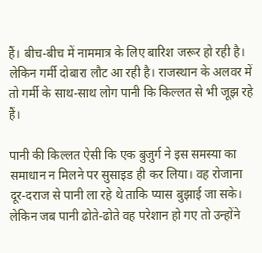हैं। बीच-बीच में नाममात्र के लिए बारिश जरूर हो रही है। लेकिन गर्मी दोबारा लौट आ रही है। राजस्थान के अलवर में तो गर्मी के साथ-साथ लोग पानी कि किल्लत से भी जूझ रहे हैं।

पानी की किल्लत ऐसी कि एक बुजुर्ग ने इस समस्या का समाधान न मिलने पर सुसाइड ही कर लिया। वह रोजाना दूर-दराज से पानी ला रहे थे ताकि प्यास बुझाई जा सके। लेकिन जब पानी ढोते-ढोते वह परेशान हो गए तो उन्होंने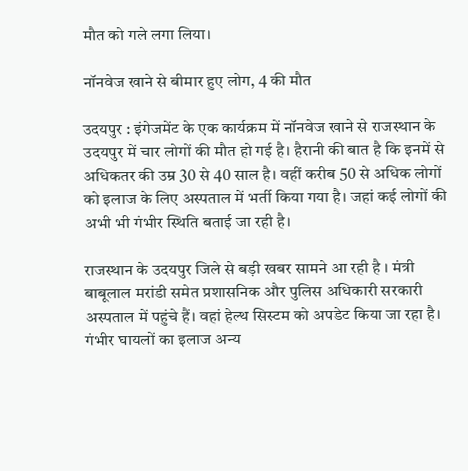मौत को गले लगा लिया।

नॉनवेज खाने से बीमार हुए लोग, 4 की मौत

उदयपुर : इंगेजमेंट के एक कार्यक्रम में नॉनवेज खाने से राजस्थान के उदयपुर में चार लोगों की मौत हो गई है। हैरानी की बात है कि इनमें से अधिकतर की उम्र 30 से 40 साल है। वहीं करीब 50 से अधिक लोगों को इलाज के लिए अस्पताल में भर्ती किया गया है। जहां कई लोगों की अभी भी गंभीर स्थिति बताई जा रही है।

राजस्थान के उदयपुर जिले से बड़ी खबर सामने आ रही है । मंत्री बाबूलाल मरांडी समेत प्रशासनिक और पुलिस अधिकारी सरकारी अस्पताल में पहुंचे हैं। वहां हेल्थ सिस्टम को अपडेट किया जा रहा है। गंभीर घायलों का इलाज अन्य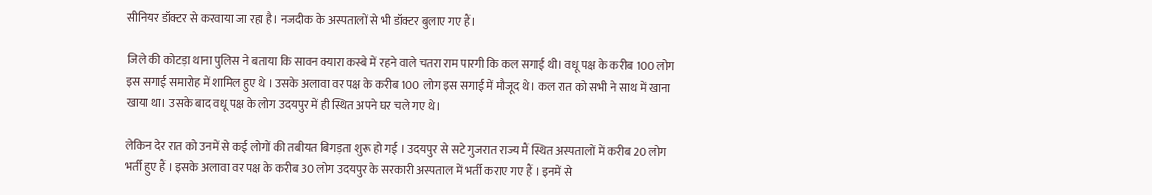सीनियर डॉक्टर से करवाया जा रहा है। नजदीक के अस्पतालों से भी डॉक्टर बुलाए गए हैं।

जिले की कोटड़ा थाना पुलिस ने बताया कि सावन क्यारा कस्बे में रहने वाले चतरा राम पारगी कि कल सगाई थी। वधू पक्ष के करीब 100 लोग इस सगाई समारोह में शामिल हुए थे । उसके अलावा वर पक्ष के करीब 100 लोग इस सगाई में मौजूद थे। कल रात को सभी ने साथ में खाना खाया था। उसके बाद वधू पक्ष के लोग उदयपुर में ही स्थित अपने घर चले गए थे।

लेकिन देर रात को उनमें से कई लोगों की तबीयत बिगड़ता शुरू हो गई । उदयपुर से सटे गुजरात राज्य मैं स्थित अस्पतालों में करीब 20 लोग भर्ती हुए हैं । इसके अलावा वर पक्ष के करीब 30 लोग उदयपुर के सरकारी अस्पताल में भर्ती कराए गए हैं । इनमें से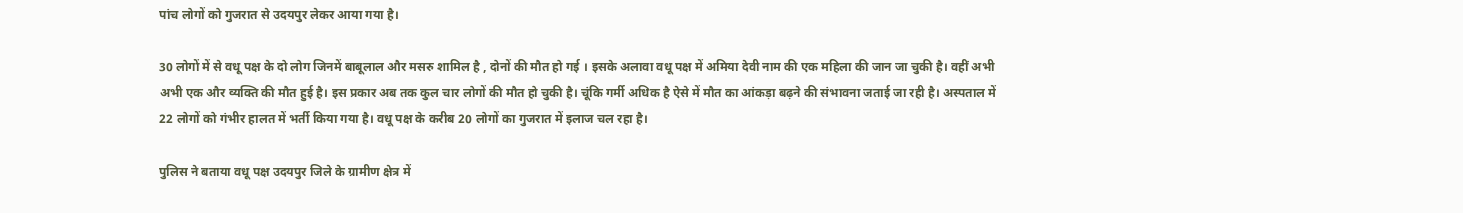पांच लोगों को गुजरात से उदयपुर लेकर आया गया है।

30 लोगों में से वधू पक्ष के दो लोग जिनमें बाबूलाल और मसरु शामिल है , दोनों की मौत हो गई । इसके अलावा वधू पक्ष में अमिया देवी नाम की एक महिला की जान जा चुकी है। वहीं अभी अभी एक और व्यक्ति की मौत हुई है। इस प्रकार अब तक कुल चार लोगों की मौत हो चुकी है। चूंकि गर्मी अधिक है ऐसे में मौत का आंकड़ा बढ़ने की संभावना जताई जा रही है। अस्पताल में 22 लोगों को गंभीर हालत में भर्ती किया गया है। वधू पक्ष के करीब 20 लोगों का गुजरात में इलाज चल रहा है।

पुलिस ने बताया वधू पक्ष उदयपुर जिले के ग्रामीण क्षेत्र में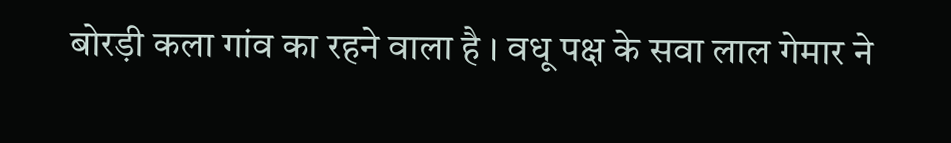बोरड़ी कला गांव का रहने वाला है । वधू पक्ष के सवा लाल गेमार ने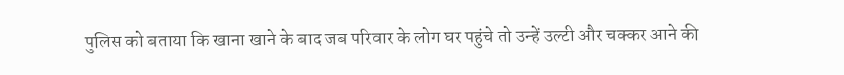पुलिस को बताया कि खाना खाने के बाद जब परिवार के लोग घर पहुंचे तो उन्हें उल्टी और चक्कर आने की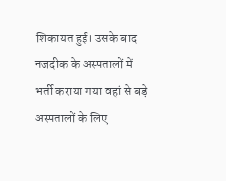शिकायत हुई। उसके बाद नजदीक के अस्पतालों में भर्ती कराया गया वहां से बड़े अस्पतालों के लिए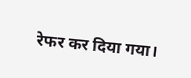रेफर कर दिया गया।